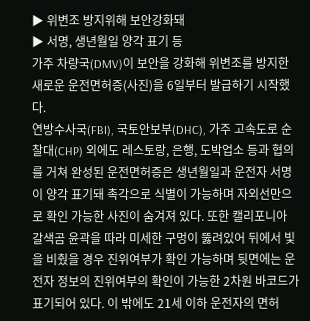▶ 위변조 방지위해 보안강화돼
▶ 서명, 생년월일 양각 표기 등
가주 차량국(DMV)이 보안을 강화해 위변조를 방지한 새로운 운전면허증(사진)을 6일부터 발급하기 시작했다.
연방수사국(FBI), 국토안보부(DHC), 가주 고속도로 순찰대(CHP) 외에도 레스토랑, 은행, 도박업소 등과 협의를 거쳐 완성된 운전면허증은 생년월일과 운전자 서명이 양각 표기돼 촉각으로 식별이 가능하며 자외선만으로 확인 가능한 사진이 숨겨져 있다. 또한 캘리포니아 갈색곰 윤곽을 따라 미세한 구멍이 뚫려있어 뒤에서 빛을 비췄을 경우 진위여부가 확인 가능하며 뒷면에는 운전자 정보의 진위여부의 확인이 가능한 2차원 바코드가 표기되어 있다. 이 밖에도 21세 이하 운전자의 면허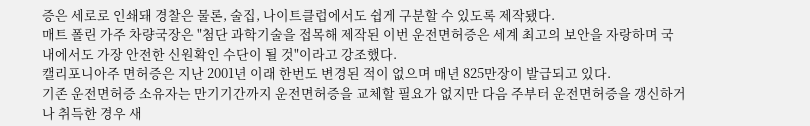증은 세로로 인쇄돼 경찰은 물론, 술집, 나이트클럽에서도 쉽게 구분할 수 있도록 제작됐다.
매트 폴린 가주 차량국장은 "첨단 과학기술을 접목해 제작된 이번 운전면허증은 세계 최고의 보안을 자랑하며 국내에서도 가장 안전한 신원확인 수단이 될 것"이라고 강조했다.
캘리포니아주 면허증은 지난 2001년 이래 한번도 변경된 적이 없으며 매년 825만장이 발급되고 있다.
기존 운전면허증 소유자는 만기기간까지 운전면허증을 교체할 필요가 없지만 다음 주부터 운전면허증을 갱신하거나 취득한 경우 새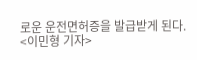로운 운전면허증을 발급받게 된다.
<이민형 기자>